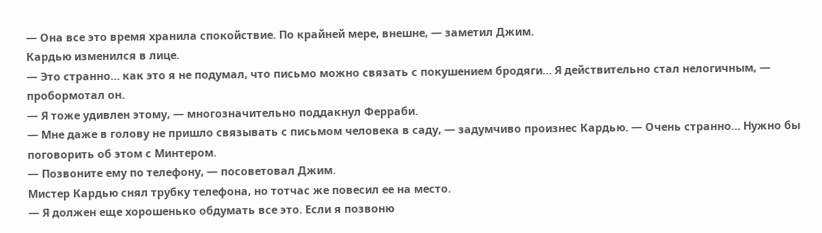— Она все это время хранила спокойствие. По крайней мере, внешне, — заметил Джим.
Кардью изменился в лице.
— Это странно… как это я не подумал, что письмо можно связать с покушением бродяги… Я действительно стал нелогичным, — пробормотал он.
— Я тоже удивлен этому, — многозначительно поддакнул Ферраби.
— Мне даже в голову не пришло связывать с письмом человека в саду, — задумчиво произнес Кардью. — Очень странно… Нужно бы поговорить об этом с Минтером.
— Позвоните ему по телефону, — посоветовал Джим.
Мистер Кардью снял трубку телефона, но тотчас же повесил ее на место.
— Я должен еще хорошенько обдумать все это. Если я позвоню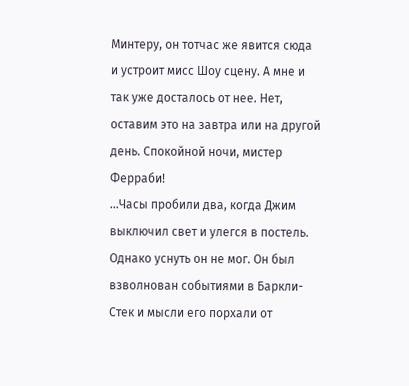Минтеру, он тотчас же явится сюда и устроит мисс Шоу сцену. А мне и так уже досталось от нее. Нет, оставим это на завтра или на другой день. Спокойной ночи, мистер Ферраби!
…Часы пробили два, когда Джим выключил свет и улегся в постель. Однако уснуть он не мог. Он был взволнован событиями в Баркли-Стек и мысли его порхали от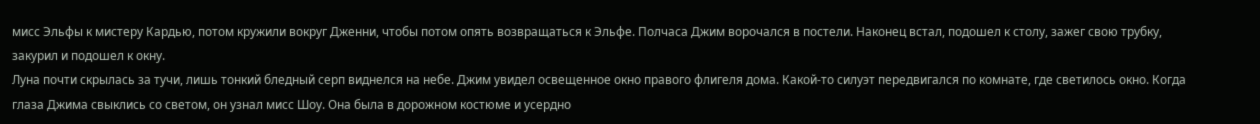мисс Эльфы к мистеру Кардью, потом кружили вокруг Дженни, чтобы потом опять возвращаться к Эльфе. Полчаса Джим ворочался в постели. Наконец встал, подошел к столу, зажег свою трубку, закурил и подошел к окну.
Луна почти скрылась за тучи, лишь тонкий бледный серп виднелся на небе. Джим увидел освещенное окно правого флигеля дома. Какой-то силуэт передвигался по комнате, где светилось окно. Когда глаза Джима свыклись со светом, он узнал мисс Шоу. Она была в дорожном костюме и усердно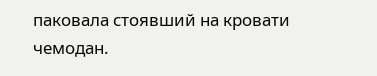паковала стоявший на кровати чемодан.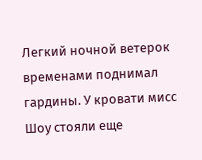Легкий ночной ветерок временами поднимал гардины. У кровати мисс Шоу стояли еще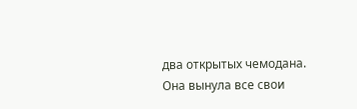два открытых чемодана. Она вынула все свои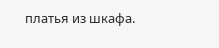платья из шкафа.